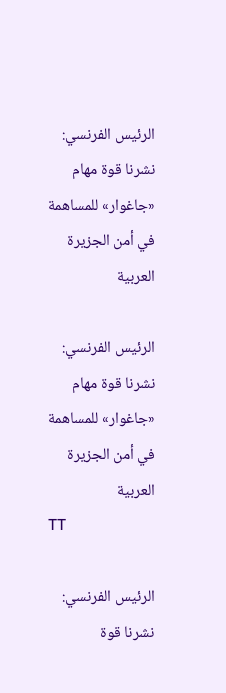الرئيس الفرنسي: نشرنا قوة مهام «جاغوار» للمساهمة في أمن الجزيرة العربية

الرئيس الفرنسي: نشرنا قوة مهام «جاغوار» للمساهمة في أمن الجزيرة العربية
TT

الرئيس الفرنسي: نشرنا قوة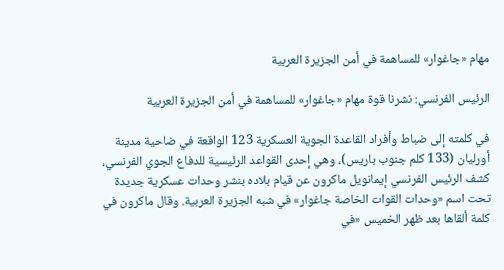مهام «جاغوار» للمساهمة في أمن الجزيرة العربية

الرئيس الفرنسي: نشرنا قوة مهام «جاغوار» للمساهمة في أمن الجزيرة العربية

في كلمته إلى ضباط وأفراد القاعدة الجوية العسكرية 123 الواقعة في ضاحية مدينة أورليان (133 كلم جنوب باريس)، وهي إحدى القواعد الرئيسية للدفاع الجوي الفرنسي، كشف الرئيس الفرنسي إيمانويل ماكرون عن قيام بلاده بنشر وحدات عسكرية جديدة تحت اسم «وحدات القوات الخاصة جاغوار» في شبه الجزيرة العربية. وقال ماكرون في كلمة ألقاها بعد ظهر الخميس «في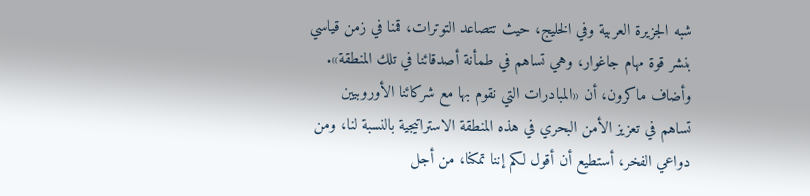شبه الجزيرة العربية وفي الخليج، حيث تتصاعد التوترات، قمنا في زمن قياسي بنشر قوة مهام جاغوار، وهي تساهم في طمأنة أصدقائنا في تلك المنطقة». وأضاف ماكرون، أن «المبادرات التي نقوم بها مع شركائنا الأوروبيين تساهم في تعزيز الأمن البحري في هذه المنطقة الاستراتيجية بالنسبة لنا، ومن دواعي الفخر، أستطيع أن أقول لكم إننا تمكنا، من أجل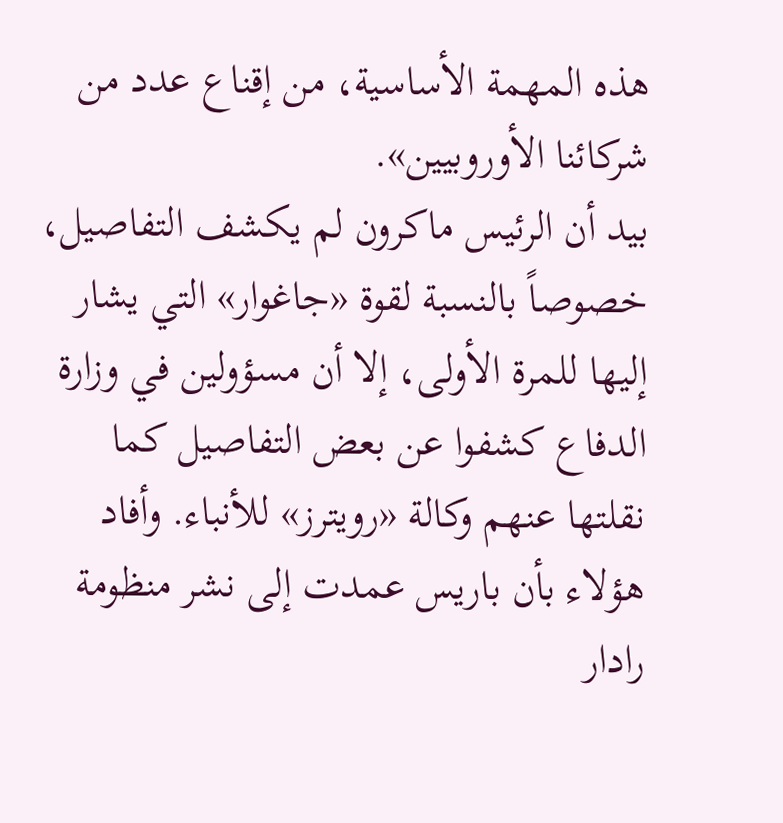هذه المهمة الأساسية، من إقناع عدد من شركائنا الأوروبيين».
بيد أن الرئيس ماكرون لم يكشف التفاصيل، خصوصاً بالنسبة لقوة «جاغوار» التي يشار إليها للمرة الأولى، إلا أن مسؤولين في وزارة الدفاع كشفوا عن بعض التفاصيل كما نقلتها عنهم وكالة «رويترز» للأنباء. وأفاد هؤلاء بأن باريس عمدت إلى نشر منظومة رادار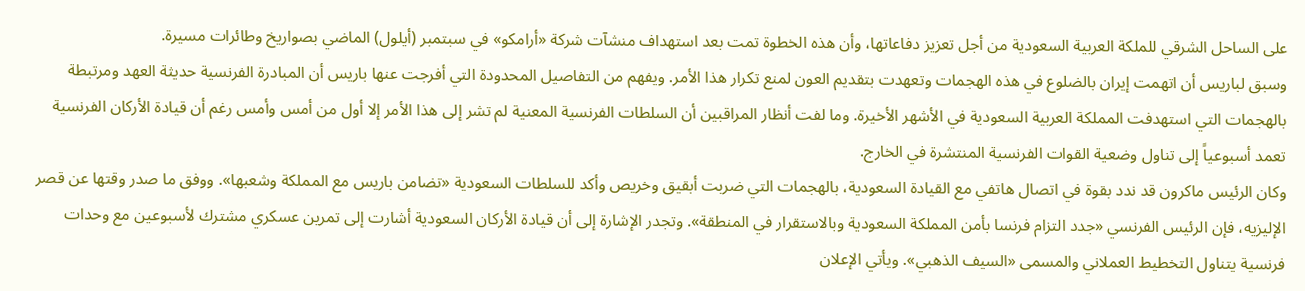على الساحل الشرقي للملكة العربية السعودية من أجل تعزيز دفاعاتها، وأن هذه الخطوة تمت بعد استهداف منشآت شركة «أرامكو» في سبتمبر (أيلول) الماضي بصواريخ وطائرات مسيرة.
وسبق لباريس أن اتهمت إيران بالضلوع في هذه الهجمات وتعهدت بتقديم العون لمنع تكرار هذا الأمر. ويفهم من التفاصيل المحدودة التي أفرجت عنها باريس أن المبادرة الفرنسية حديثة العهد ومرتبطة بالهجمات التي استهدفت المملكة العربية السعودية في الأشهر الأخيرة. وما لفت أنظار المراقبين أن السلطات الفرنسية المعنية لم تشر إلى هذا الأمر إلا أول من أمس وأمس رغم أن قيادة الأركان الفرنسية تعمد أسبوعياً إلى تناول وضعية القوات الفرنسية المنتشرة في الخارج.
وكان الرئيس ماكرون قد ندد بقوة في اتصال هاتفي مع القيادة السعودية، بالهجمات التي ضربت أبقيق وخريص وأكد للسلطات السعودية «تضامن باريس مع المملكة وشعبها». ووفق ما صدر وقتها عن قصر الإليزيه، فإن الرئيس الفرنسي «جدد التزام فرنسا بأمن المملكة السعودية وبالاستقرار في المنطقة». وتجدر الإشارة إلى أن قيادة الأركان السعودية أشارت إلى تمرين عسكري مشترك لأسبوعين مع وحدات فرنسية يتناول التخطيط العملاني والمسمى «السيف الذهبي». ويأتي الإعلان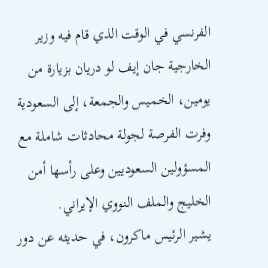الفرنسي في الوقت الذي قام فيه وزير الخارجية جان إيف لو دريان بزيارة من يومين، الخميس والجمعة، إلى السعودية وفرت الفرصة لجولة محادثات شاملة مع المسؤولين السعوديين وعلى رأسها أمن الخليج والملف النووي الإيراني.
يشير الرئيس ماكرون، في حديثه عن دور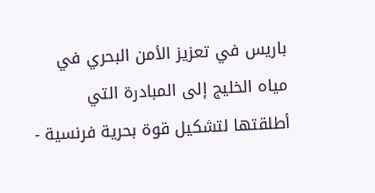باريس في تعزيز الأمن البحري في مياه الخليج إلى المبادرة التي أطلقتها لتشكيل قوة بحرية فرنسية -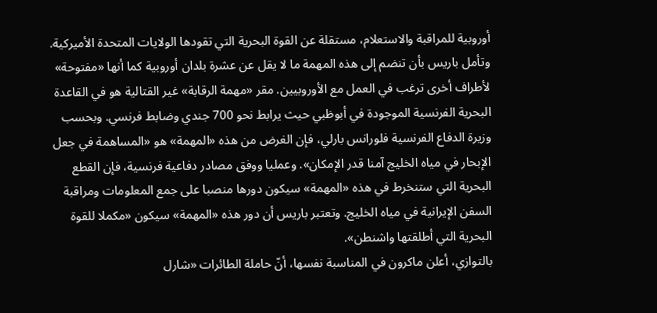أوروبية للمراقبة والاستعلام، مستقلة عن القوة البحرية التي تقودها الولايات المتحدة الأميركية. وتأمل باريس بأن تنضم إلى هذه المهمة ما لا يقل عن عشرة بلدان أوروبية كما أنها «مفتوحة» لأطراف أخرى ترغب في العمل مع الأوروبيين. مقر «مهمة الرقابة» غير القتالية هو في القاعدة البحرية الفرنسية الموجودة في أبوظبي حيث يرابط نحو 700 جندي وضابط فرنسي. وبحسب وزيرة الدفاع الفرنسية فلورانس بارلي، فإن الغرض من هذه «المهمة» هو «المساهمة في جعل الإبحار في مياه الخليج آمنا قدر الإمكان». وعمليا ووفق مصادر دفاعية فرنسية، فإن القطع البحرية التي ستنخرط في هذه «المهمة» سيكون دورها منصبا على جمع المعلومات ومراقبة السفن الإيرانية في مياه الخليج. وتعتبر باريس أن دور هذه «المهمة» سيكون «مكملا للقوة البحرية التي أطلقتها واشنطن».
بالتوازي، أعلن ماكرون في المناسبة نفسها، أنّ حاملة الطائرات «شارل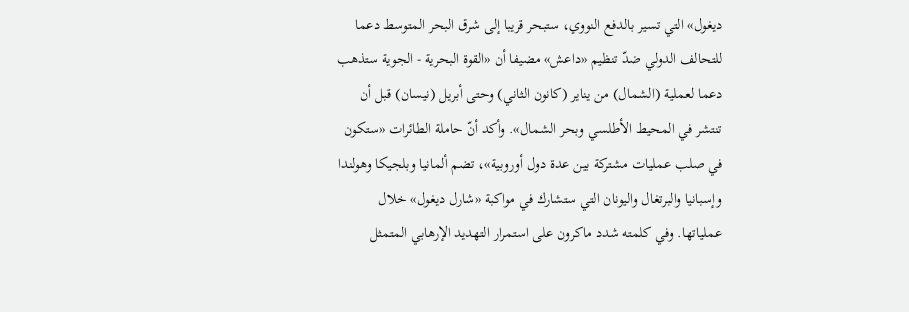ديغول» التي تسير بالدفع النووي، ستبحر قريبا إلى شرق البحر المتوسط دعما للتحالف الدولي ضدّ تنظيم «داعش» مضيفا أن «القوة البحرية - الجوية ستذهب دعما لعملية (الشمال) من يناير (كانون الثاني) وحتى أبريل (نيسان) قبل أن تنتشر في المحيط الأطلسي وبحر الشمال». وأكد أنّ حاملة الطائرات «ستكون في صلب عمليات مشتركة بين عدة دول أوروبية»، تضم ألمانيا وبلجيكا وهولندا وإسبانيا والبرتغال واليونان التي ستشارك في مواكبة «شارل ديغول» خلال عملياتها. وفي كلمته شدد ماكرون على استمرار التهديد الإرهابي المتمثل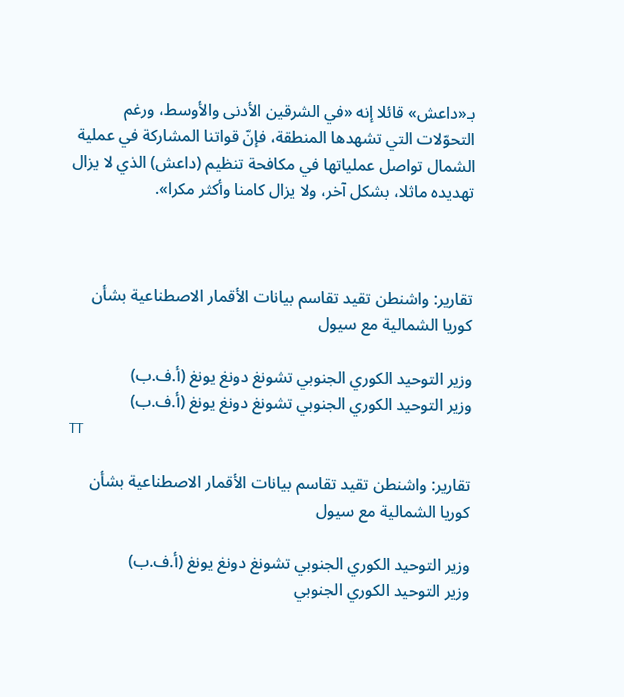بـ«داعش» قائلا إنه «في الشرقين الأدنى والأوسط، ورغم التحوّلات التي تشهدها المنطقة، فإنّ قواتنا المشاركة في عملية الشمال تواصل عملياتها في مكافحة تنظيم (داعش) الذي لا يزال تهديده ماثلا، بشكل آخر، ولا يزال كامنا وأكثر مكرا».



تقارير: واشنطن تقيد تقاسم بيانات الأقمار الاصطناعية بشأن كوريا الشمالية مع سيول

وزير التوحيد الكوري الجنوبي تشونغ دونغ يونغ (أ.ف.ب)
وزير التوحيد الكوري الجنوبي تشونغ دونغ يونغ (أ.ف.ب)
TT

تقارير: واشنطن تقيد تقاسم بيانات الأقمار الاصطناعية بشأن كوريا الشمالية مع سيول

وزير التوحيد الكوري الجنوبي تشونغ دونغ يونغ (أ.ف.ب)
وزير التوحيد الكوري الجنوبي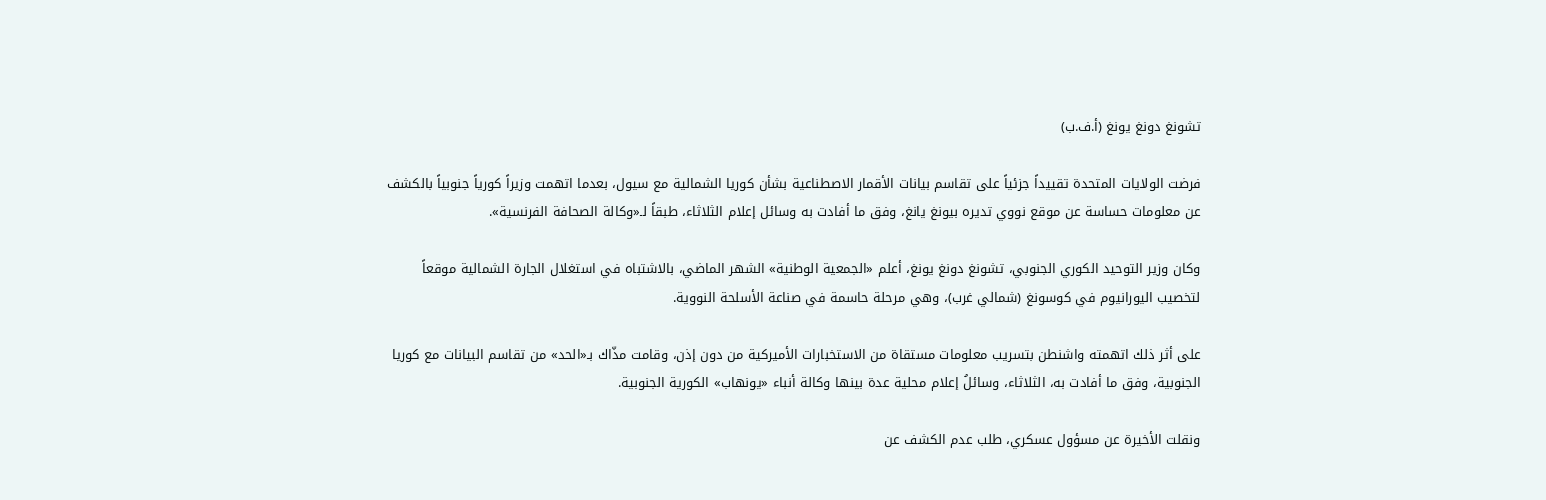تشونغ دونغ يونغ (أ.ف.ب)

فرضت الولايات المتحدة تقييداً جزئياً على تقاسم بيانات الأقمار الاصطناعية بشأن كوريا الشمالية مع سيول، بعدما اتهمت وزيراً كورياً جنوبياً بالكشف عن معلومات حساسة عن موقع نووي تديره بيونغ يانغ، وفق ما أفادت به وسائل إعلام الثلاثاء، طبقاً لـ«وكالة الصحافة الفرنسية».

وكان وزير التوحيد الكوري الجنوبي، تشونغ دونغ يونغ، أعلم «الجمعية الوطنية» الشهر الماضي، بالاشتباه في استغلال الجارة الشمالية موقعاً لتخصيب اليورانيوم في كوسونغ (شمالي غرب)، وهي مرحلة حاسمة في صناعة الأسلحة النووية.

على أثر ذلك اتهمته واشنطن بتسريب معلومات مستقاة من الاستخبارات الأميركية من دون إذن، وقامت مذّاك بـ«الحد» من تقاسم البيانات مع كوريا الجنوبية، وفق ما أفادت به، الثلاثاء، وسائلُ إعلام محلية عدة بينها وكالة أنباء «يونهاب» الكورية الجنوبية.

ونقلت الأخيرة عن مسؤول عسكري، طلب عدم الكشف عن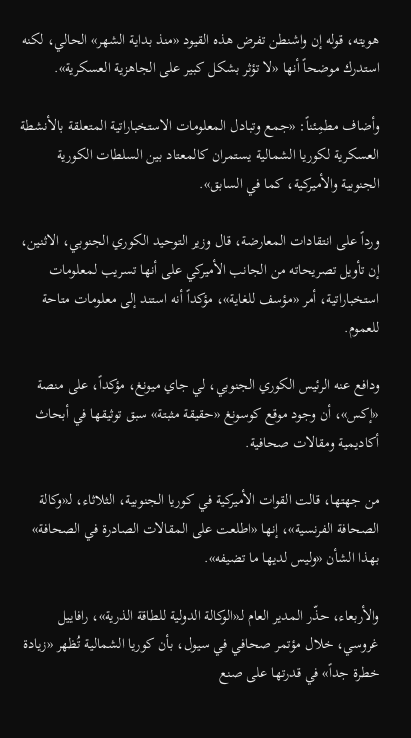هويته، قوله إن واشنطن تفرض هذه القيود «منذ بداية الشهر» الحالي، لكنه استدرك موضحاً أنها «لا تؤثر بشكل كبير على الجاهزية العسكرية».

وأضاف مطمِئناً: «جمع وتبادل المعلومات الاستخباراتية المتعلقة بالأنشطة العسكرية لكوريا الشمالية يستمران كالمعتاد بين السلطات الكورية الجنوبية والأميركية، كما في السابق».

ورداً على انتقادات المعارضة، قال وزير التوحيد الكوري الجنوبي، الاثنين، إن تأويل تصريحاته من الجانب الأميركي على أنها تسريب لمعلومات استخباراتية، أمر «مؤسف للغاية»، مؤكداً أنه استند إلى معلومات متاحة للعموم.

ودافع عنه الرئيس الكوري الجنوبي، لي جاي ميونغ، مؤكداً، على منصة «إكس»، أن وجود موقع كوسونغ «حقيقة مثبتة» سبق توثيقها في أبحاث أكاديمية ومقالات صحافية.

من جهتها، قالت القوات الأميركية في كوريا الجنوبية، الثلاثاء، لـ«وكالة الصحافة الفرنسية»، إنها «اطلعت على المقالات الصادرة في الصحافة» بهذا الشأن «وليس لديها ما تضيفه».

والأربعاء، حذّر المدير العام لـ«الوكالة الدولية للطاقة الذرية»، رافاييل غروسي، خلال مؤتمر صحافي في سيول، بأن كوريا الشمالية تُظهر «زيادة خطرة جداً» في قدرتها على صنع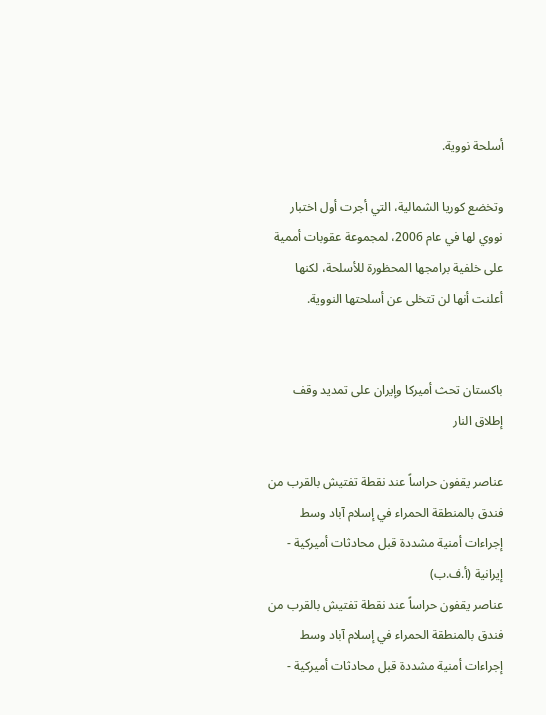أسلحة نووية.

وتخضع كوريا الشمالية، التي أجرت أول اختبار نووي لها في عام 2006، لمجموعة عقوبات أممية على خلفية برامجها المحظورة للأسلحة، لكنها أعلنت أنها لن تتخلى عن أسلحتها النووية.


باكستان تحث أميركا وإيران على تمديد وقف إطلاق النار

عناصر يقفون حراساً عند نقطة تفتيش بالقرب من فندق بالمنطقة الحمراء في إسلام آباد وسط إجراءات أمنية مشددة قبل محادثات أميركية - إيرانية (أ.ف.ب)
عناصر يقفون حراساً عند نقطة تفتيش بالقرب من فندق بالمنطقة الحمراء في إسلام آباد وسط إجراءات أمنية مشددة قبل محادثات أميركية -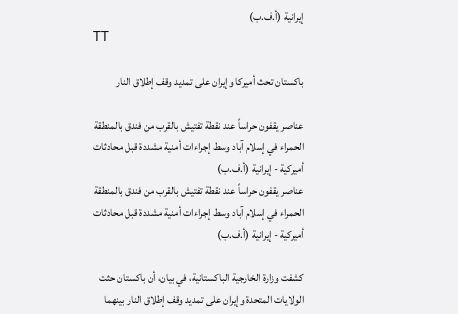إيرانية (أ.ف.ب)
TT

باكستان تحث أميركا وإيران على تمديد وقف إطلاق النار

عناصر يقفون حراساً عند نقطة تفتيش بالقرب من فندق بالمنطقة الحمراء في إسلام آباد وسط إجراءات أمنية مشددة قبل محادثات أميركية - إيرانية (أ.ف.ب)
عناصر يقفون حراساً عند نقطة تفتيش بالقرب من فندق بالمنطقة الحمراء في إسلام آباد وسط إجراءات أمنية مشددة قبل محادثات أميركية - إيرانية (أ.ف.ب)

كشفت وزارة الخارجية الباكستانية، في بيان، أن باكستان حثت الولايات المتحدة وإيران ‌على تمديد وقف ‌إطلاق النار ‌بينهما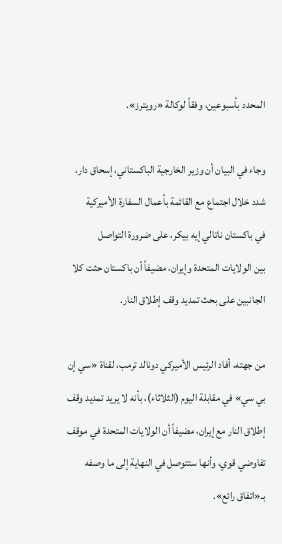المحدد بأسبوعين، وفقاً لوكالة «رويترز».

وجاء في البيان أن وزير الخارجية الباكستاني، إسحاق دار، شدد خلال اجتماع مع ‌القائمة ‌بأعمال السفارة ‌الأميركية في ‌باكستان ناتالي إيه بيكر، على ضرورة التواصل بين ‌الولايات المتحدة وإيران، مضيفاً أن باكستان حثت كلا الجانبين على بحث تمديد وقف إطلاق النار.

من جهته، أفاد الرئيس الأميركي دونالد ترمب، لقناة «سي إن بي سي» في مقابلة اليوم (الثلاثاء)، بأنه لا يريد تمديد وقف إطلاق النار مع إيران، مضيفاً أن ‌الولايات المتحدة في ‌موقف تفاوضي ‌قوي، وأنها ستتوصل في النهاية إلى ما وصفه بـ«اتفاق رائع».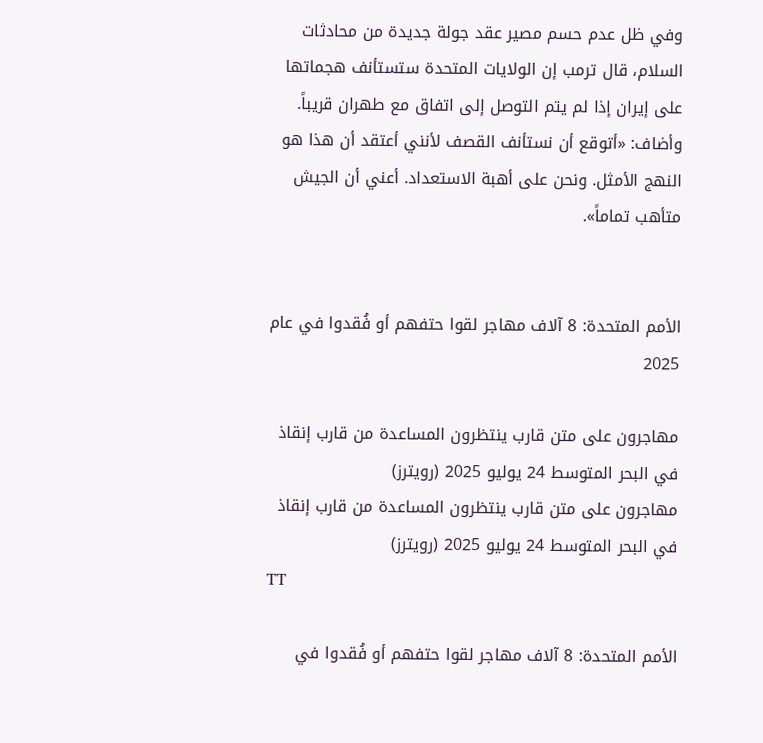وفي ظل ‌عدم حسم مصير ‌عقد جولة جديدة من محادثات السلام، قال ترمب إن الولايات المتحدة ‌ستستأنف هجماتها على إيران إذا لم يتم التوصل إلى اتفاق مع طهران قريباً. وأضاف: «أتوقع أن نستأنف القصف لأنني أعتقد أن هذا هو النهج الأمثل. ونحن على أهبة الاستعداد. أعني أن الجيش متأهب تماماً».


الأمم المتحدة: 8 آلاف مهاجر لقوا حتفهم أو فُقدوا في عام 2025

مهاجرون على متن قارب ينتظرون المساعدة من قارب إنقاذ في البحر المتوسط 24 يوليو 2025 (رويترز)
مهاجرون على متن قارب ينتظرون المساعدة من قارب إنقاذ في البحر المتوسط 24 يوليو 2025 (رويترز)
TT

الأمم المتحدة: 8 آلاف مهاجر لقوا حتفهم أو فُقدوا في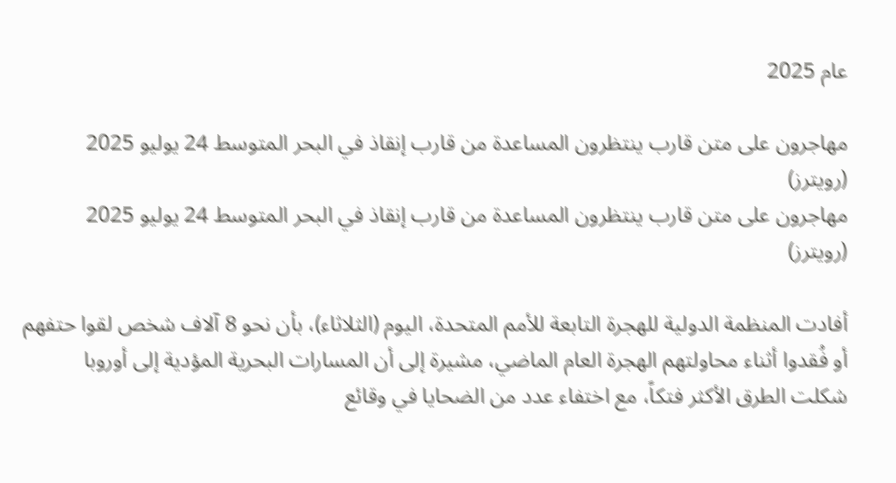عام 2025

مهاجرون على متن قارب ينتظرون المساعدة من قارب إنقاذ في البحر المتوسط 24 يوليو 2025 (رويترز)
مهاجرون على متن قارب ينتظرون المساعدة من قارب إنقاذ في البحر المتوسط 24 يوليو 2025 (رويترز)

أفادت المنظمة الدولية للهجرة التابعة للأمم المتحدة، اليوم (الثلاثاء)، بأن نحو 8 آلاف شخص لقوا حتفهم أو فُقدوا أثناء محاولتهم الهجرة العام الماضي، مشيرة إلى أن المسارات البحرية المؤدية إلى أوروبا شكلت الطرق الأكثر فتكاً، مع اختفاء عدد من الضحايا في وقائع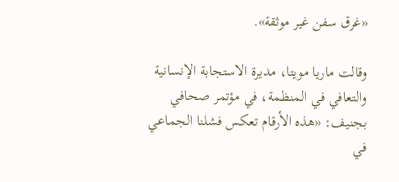«غرق سفن غير موثقة».

وقالت ماريا مويتا، مديرة الاستجابة الإنسانية والتعافي في المنظمة، في مؤتمر صحافي بجنيف: «هذه الأرقام تعكس فشلنا الجماعي في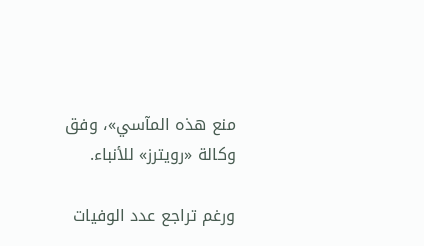منع هذه المآسي»، وفق وكالة «رويترز» للأنباء.

ورغم تراجع عدد الوفيات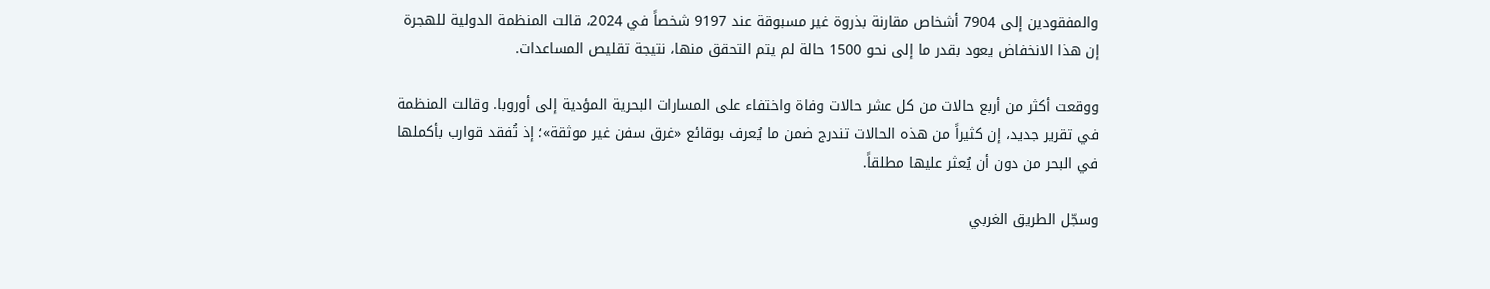والمفقودين إلى 7904 أشخاص مقارنة بذروة غير مسبوقة عند 9197 شخصاً في 2024، قالت المنظمة الدولية للهجرة إن هذا الانخفاض يعود بقدر ما إلى نحو 1500 حالة لم يتم التحقق منها، نتيجة تقليص المساعدات.

ووقعت أكثر من أربع حالات من كل عشر حالات وفاة واختفاء على المسارات البحرية المؤدية إلى أوروبا. وقالت المنظمة في تقرير جديد، إن كثيراً من هذه الحالات تندرج ضمن ما يُعرف بوقائع «غرق سفن غير موثقة»؛ إذ تُفقد قوارب بأكملها في البحر من دون أن يُعثر عليها مطلقاً.

وسجّل الطريق الغربي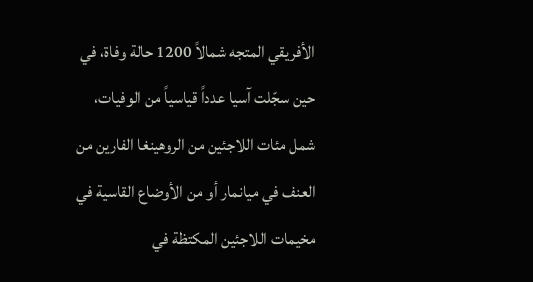الأفريقي المتجه شمالاً 1200 حالة وفاة، في حين سجّلت آسيا عدداً قياسياً من الوفيات، شمل مئات اللاجئين من الروهينغا الفارين من العنف في ميانمار أو من الأوضاع القاسية في مخيمات اللاجئين المكتظة في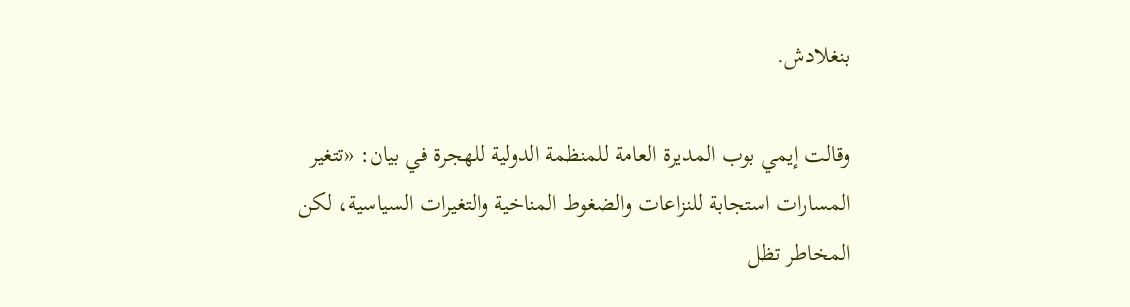بنغلادش.

وقالت إيمي بوب المديرة العامة للمنظمة الدولية للهجرة في بيان: «تتغير المسارات استجابة للنزاعات والضغوط المناخية والتغيرات السياسية، لكن المخاطر تظل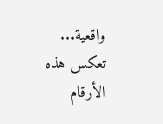واقعية... تعكس هذه الأرقام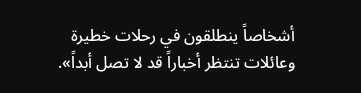أشخاصاً ينطلقون في رحلات خطيرة وعائلات تنتظر أخباراً قد لا تصل أبداً».